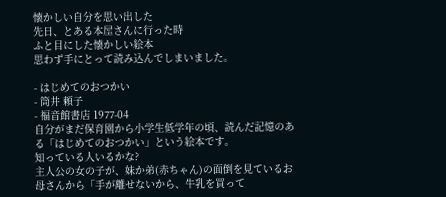懐かしい自分を思い出した
先日、とある本屋さんに行った時
ふと目にした懐かしい絵本
思わず手にとって読み込んでしまいました。

- はじめてのおつかい
- 筒井 頼子
- 福音館書店 1977-04
自分がまだ保育園から小学生低学年の頃、読んだ記憶のある「はじめてのおつかい」という絵本です。
知っている人いるかな?
主人公の女の子が、妹か弟(赤ちゃん)の面倒を見ているお母さんから「手が離せないから、牛乳を買って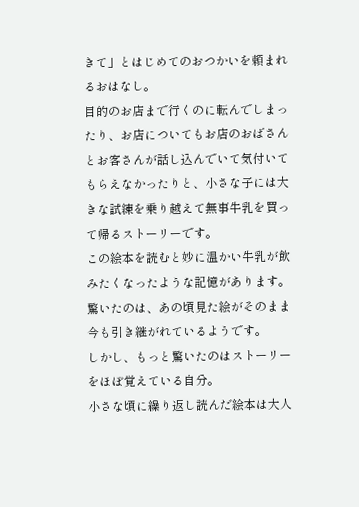きて」とはじめてのおつかいを頼まれるおはなし。
目的のお店まで行くのに転んでしまったり、お店についてもお店のおばさんとお客さんが話し込んでいて気付いてもらえなかったりと、小さな子には大きな試練を乗り越えて無事牛乳を買って帰るストーリーです。
この絵本を読むと妙に温かい牛乳が飲みたくなったような記憶があります。
驚いたのは、あの頃見た絵がそのまま今も引き継がれているようです。
しかし、もっと驚いたのはストーリーをほぼ覚えている自分。
小さな頃に繰り返し読んだ絵本は大人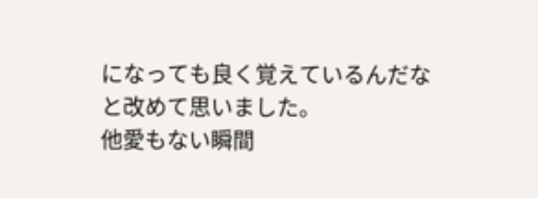になっても良く覚えているんだなと改めて思いました。
他愛もない瞬間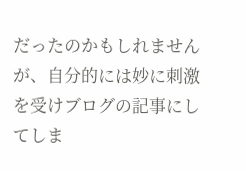だったのかもしれませんが、自分的には妙に刺激を受けブログの記事にしてしま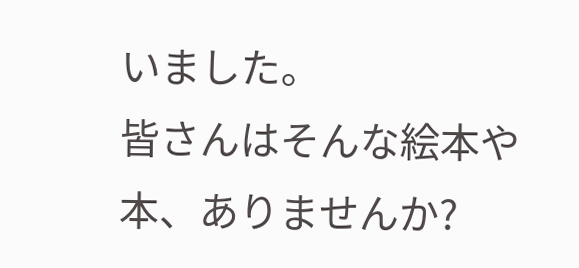いました。
皆さんはそんな絵本や本、ありませんか?